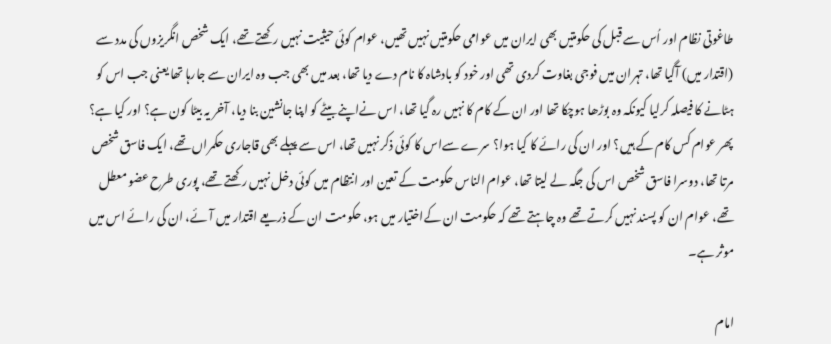طاغوتی نظام اور اُس سے قبل کی حکومتیں بھی ایران میں عوامی حکومتیں نہیں تھیں، عوام کوئی حیثیت نہیں رکھتے تھے، ایک شخص انگریزوں کی مدد سے (اقتدار میں) آگیا تھا، تہران میں فوجی بغاوت کردی تھی اور خود کو بادشاہ کا نام دے دیا تھا، بعد میں بھی جب وہ ایران سے جارہا تھا یعنی جب اس کو ہٹانے کا فیصلہ کرلیا کیونکہ وہ بوڑھا ہوچکا تھا اور ان کے کام کا نہیں رہ گیا تھا، اس نےاپنے بیٹے کو اپنا جانشین بنا دیا، آخر یہ بیٹا کون ہے؟ اور کیا ہے؟ پھر عوام کس کام کے ہیں؟ اور ان کی رائے کا کیا ہوا؟ سرے سےاس کا کوئی ذکر نہیں تھا، اس سے پہلے بھی قاجاری حکمراں تھے، ایک فاسق شخص مرتا تھا، دوسرا فاسق شخص اس کی جگہ لے لیتا تھا، عوام الناس حکومت کے تعین اور انتظام میں کوئی دخل نہیں رکھتے تھے، پوری طرح عضو معطل تھے، عوام ان کو پسند نہیں کرتے تھے وہ چاہتے تھے کہ حکومت ان کےاختیار میں ہو، حکومت ان کے ذریعے اقتدار میں آئے، ان کی رائے اس میں موثر ہے۔

امام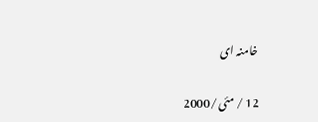خامنہ ای

12 / مئی /2000